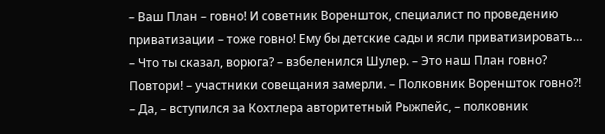– Ваш План – говно! И советник Вореншток, специалист по проведению приватизации – тоже говно! Ему бы детские сады и ясли приватизировать…
– Что ты сказал, ворюга? – взбеленился Шулер. – Это наш План говно? Повтори! – участники совещания замерли. – Полковник Вореншток говно?!
– Да, – вступился за Кохтлера авторитетный Рыжпейс, – полковник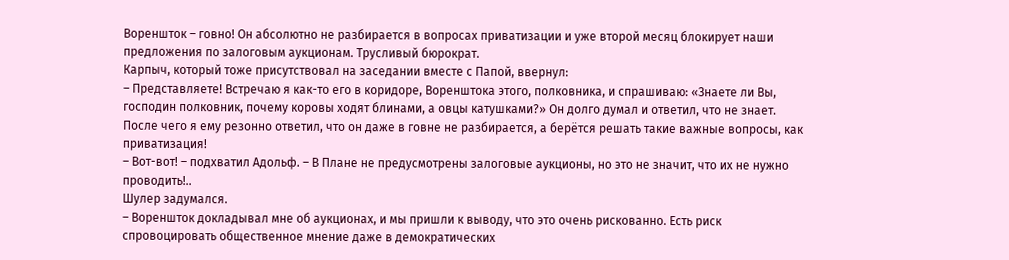Вореншток – говно! Он абсолютно не разбирается в вопросах приватизации и уже второй месяц блокирует наши предложения по залоговым аукционам. Трусливый бюрократ.
Карпыч, который тоже присутствовал на заседании вместе с Папой, ввернул:
– Представляете! Встречаю я как-то его в коридоре, Воренштока этого, полковника, и спрашиваю: «Знаете ли Вы, господин полковник, почему коровы ходят блинами, а овцы катушками?» Он долго думал и ответил, что не знает. После чего я ему резонно ответил, что он даже в говне не разбирается, а берётся решать такие важные вопросы, как приватизация!
– Вот-вот! – подхватил Адольф. – В Плане не предусмотрены залоговые аукционы, но это не значит, что их не нужно проводить!..
Шулер задумался.
– Вореншток докладывал мне об аукционах, и мы пришли к выводу, что это очень рискованно. Есть риск спровоцировать общественное мнение даже в демократических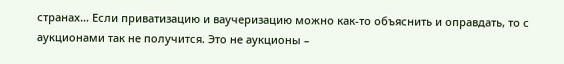странах… Если приватизацию и ваучеризацию можно как-то объяснить и оправдать, то с аукционами так не получится. Это не аукционы –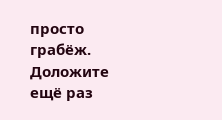просто грабёж. Доложите ещё раз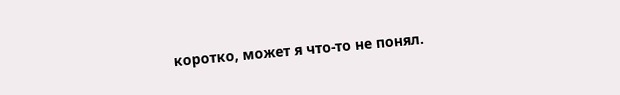коротко, может я что-то не понял.